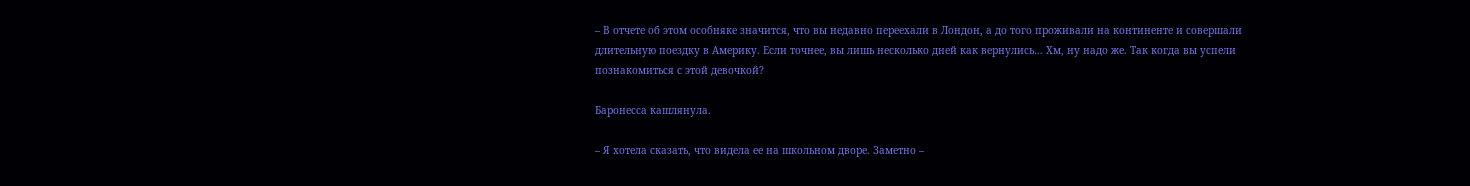– В отчете об этом особняке значится, что вы недавно переехали в Лондон, а до того проживали на континенте и совершали длительную поездку в Америку. Если точнее, вы лишь несколько дней как вернулись… Хм, ну надо же. Так когда вы успели познакомиться с этой девочкой?

Баронесса кашлянула.

– Я хотела сказать, что видела ее на школьном дворе. Заметно –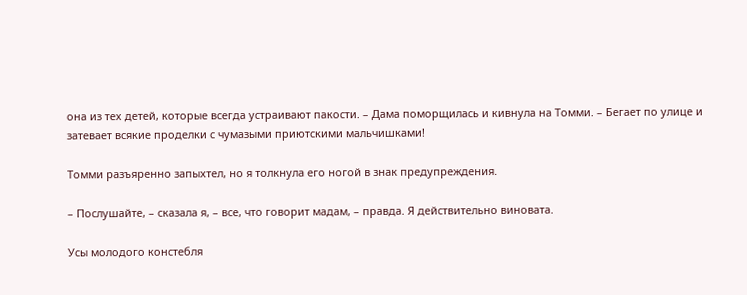она из тех детей, которые всегда устраивают пакости. – Дама поморщилась и кивнула на Томми. – Бегает по улице и затевает всякие проделки с чумазыми приютскими мальчишками!

Томми разъяренно запыхтел, но я толкнула его ногой в знак предупреждения.

– Послушайте, – сказала я, – все, что говорит мадам, – правда. Я действительно виновата.

Усы молодого констебля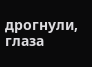дрогнули, глаза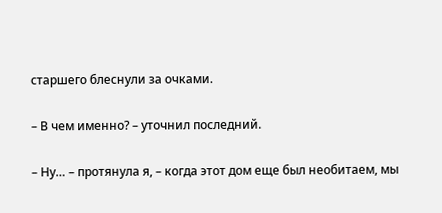старшего блеснули за очками.

– В чем именно? – уточнил последний.

– Ну… – протянула я, – когда этот дом еще был необитаем, мы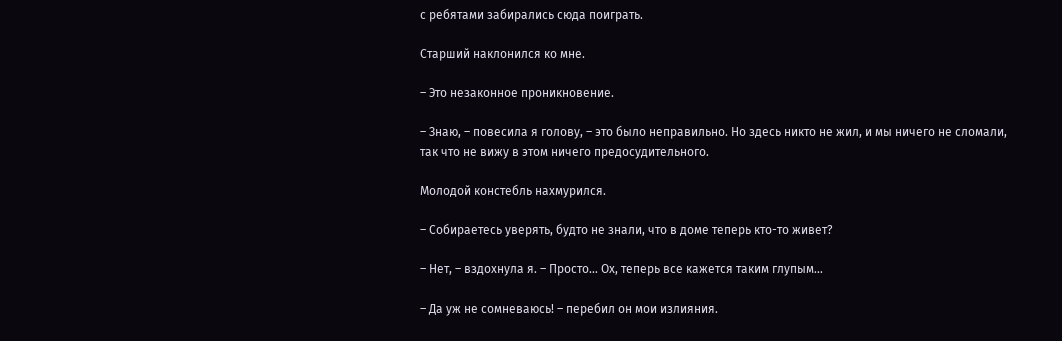с ребятами забирались сюда поиграть.

Старший наклонился ко мне.

– Это незаконное проникновение.

– Знаю, – повесила я голову, – это было неправильно. Но здесь никто не жил, и мы ничего не сломали, так что не вижу в этом ничего предосудительного.

Молодой констебль нахмурился.

– Собираетесь уверять, будто не знали, что в доме теперь кто-то живет?

– Нет, – вздохнула я. – Просто… Ох, теперь все кажется таким глупым…

– Да уж не сомневаюсь! – перебил он мои излияния.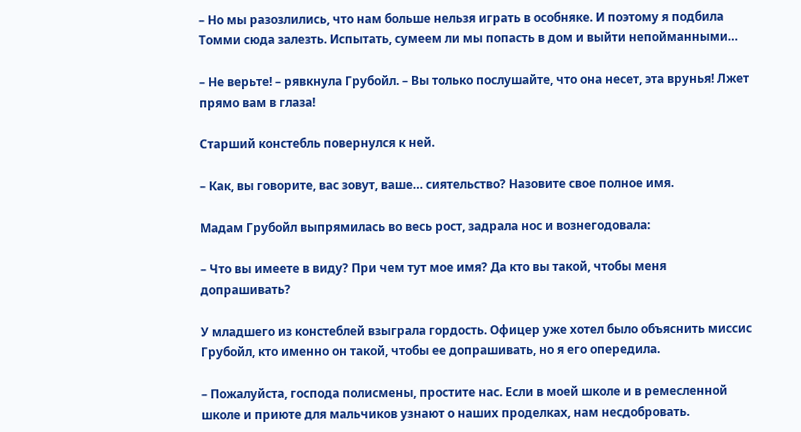– Но мы разозлились, что нам больше нельзя играть в особняке. И поэтому я подбила Томми сюда залезть. Испытать, сумеем ли мы попасть в дом и выйти непойманными…

– Не верьте! – рявкнула Грубойл. – Вы только послушайте, что она несет, эта врунья! Лжет прямо вам в глаза!

Старший констебль повернулся к ней.

– Как, вы говорите, вас зовут, ваше… сиятельство? Назовите свое полное имя.

Мадам Грубойл выпрямилась во весь рост, задрала нос и вознегодовала:

– Что вы имеете в виду? При чем тут мое имя? Да кто вы такой, чтобы меня допрашивать?

У младшего из констеблей взыграла гордость. Офицер уже хотел было объяснить миссис Грубойл, кто именно он такой, чтобы ее допрашивать, но я его опередила.

– Пожалуйста, господа полисмены, простите нас. Если в моей школе и в ремесленной школе и приюте для мальчиков узнают о наших проделках, нам несдобровать.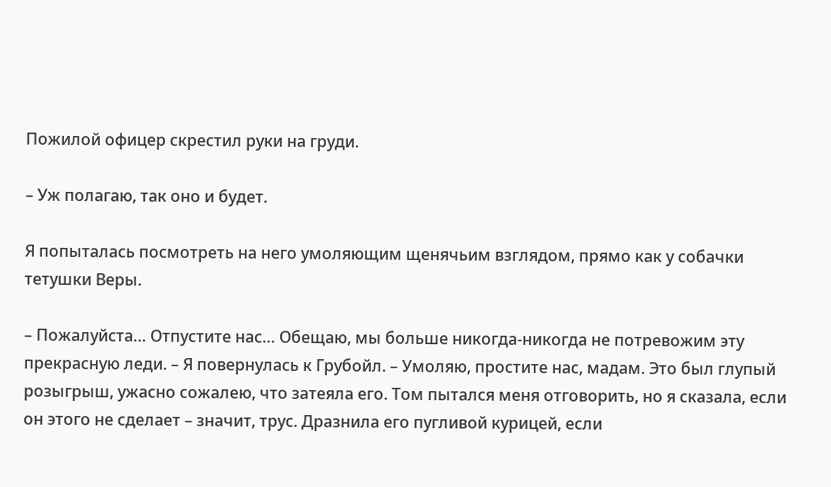Пожилой офицер скрестил руки на груди.

– Уж полагаю, так оно и будет.

Я попыталась посмотреть на него умоляющим щенячьим взглядом, прямо как у собачки тетушки Веры.

– Пожалуйста… Отпустите нас… Обещаю, мы больше никогда-никогда не потревожим эту прекрасную леди. – Я повернулась к Грубойл. – Умоляю, простите нас, мадам. Это был глупый розыгрыш, ужасно сожалею, что затеяла его. Том пытался меня отговорить, но я сказала, если он этого не сделает – значит, трус. Дразнила его пугливой курицей, если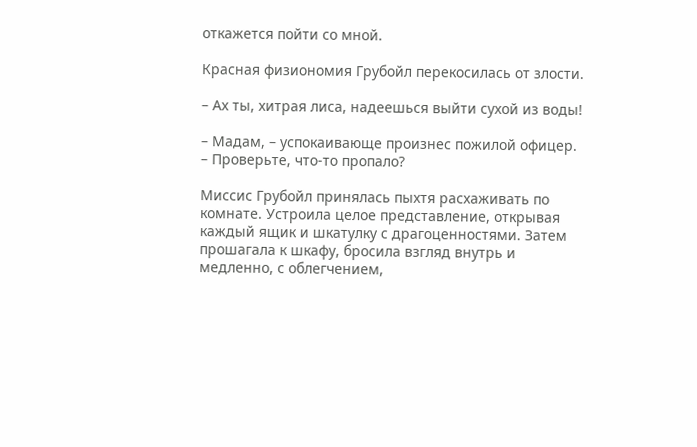откажется пойти со мной.

Красная физиономия Грубойл перекосилась от злости.

– Ах ты, хитрая лиса, надеешься выйти сухой из воды!

– Мадам, – успокаивающе произнес пожилой офицер. – Проверьте, что-то пропало?

Миссис Грубойл принялась пыхтя расхаживать по комнате. Устроила целое представление, открывая каждый ящик и шкатулку с драгоценностями. Затем прошагала к шкафу, бросила взгляд внутрь и медленно, с облегчением,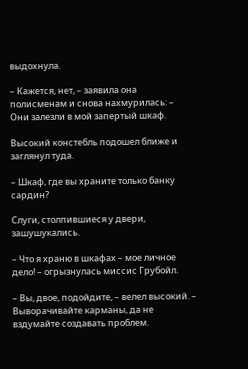выдохнула.

– Кажется, нет, – заявила она полисменам и снова нахмурилась: – Они залезли в мой запертый шкаф.

Высокий констебль подошел ближе и заглянул туда.

– Шкаф, где вы храните только банку сардин?

Слуги, столпившиеся у двери, зашушукались.

– Что я храню в шкафах – мое личное дело! – огрызнулась миссис Грубойл.

– Вы, двое, подойдите, – велел высокий. – Выворачивайте карманы, да не вздумайте создавать проблем.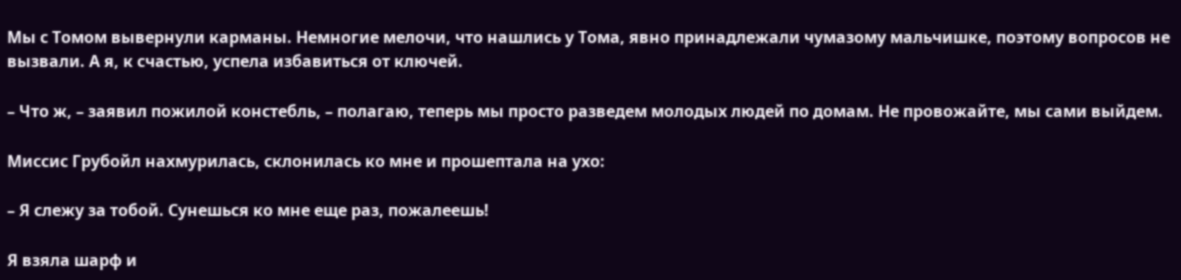Мы с Томом вывернули карманы. Немногие мелочи, что нашлись у Тома, явно принадлежали чумазому мальчишке, поэтому вопросов не вызвали. А я, к счастью, успела избавиться от ключей.

– Что ж, – заявил пожилой констебль, – полагаю, теперь мы просто разведем молодых людей по домам. Не провожайте, мы сами выйдем.

Миссис Грубойл нахмурилась, склонилась ко мне и прошептала на ухо:

– Я слежу за тобой. Сунешься ко мне еще раз, пожалеешь!

Я взяла шарф и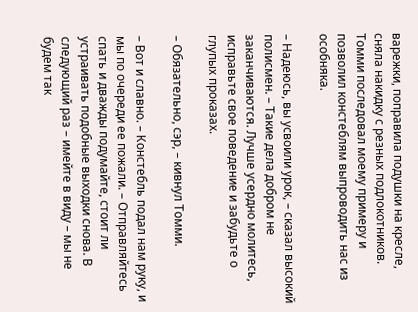варежки, поправила подушки на кресле, сняла накидку с резных подлокотников. Томми последовал моему примеру и позволил констеблям выпроводить нас из особняка.

– Надеюсь, вы усвоили урок, – сказал высокий полисмен. – Такие дела добром не заканчиваются. Лучше усердно молитесь, исправьте свое поведение и забудьте о глупых проказах.

– Обязательно, сэр, – кивнул Томми.

– Вот и славно. – Констебль подал нам руку, и мы по очереди ее пожали. – Отправляйтесь спать и дважды подумайте, стоит ли устраивать подобные выходки снова. В следующий раз – имейте в виду – мы не будем так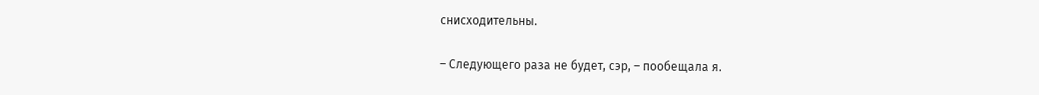снисходительны.

– Следующего раза не будет, сэр, – пообещала я.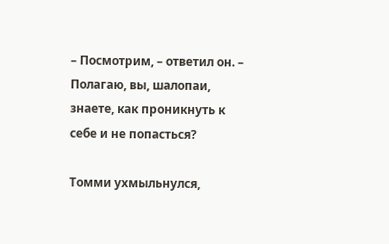– Посмотрим, – ответил он. – Полагаю, вы, шалопаи, знаете, как проникнуть к себе и не попасться?

Томми ухмыльнулся,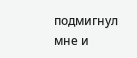подмигнул мне и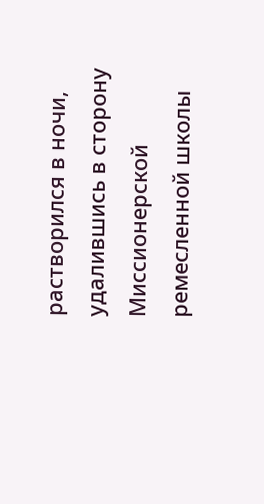растворился в ночи, удалившись в сторону Миссионерской ремесленной школы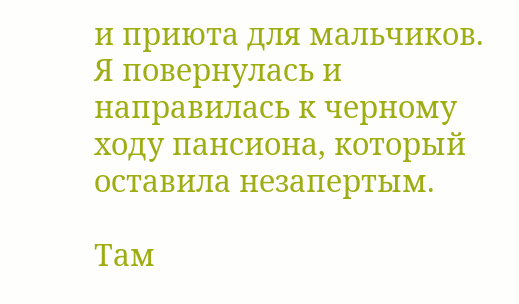и приюта для мальчиков. Я повернулась и направилась к черному ходу пансиона, который оставила незапертым.

Там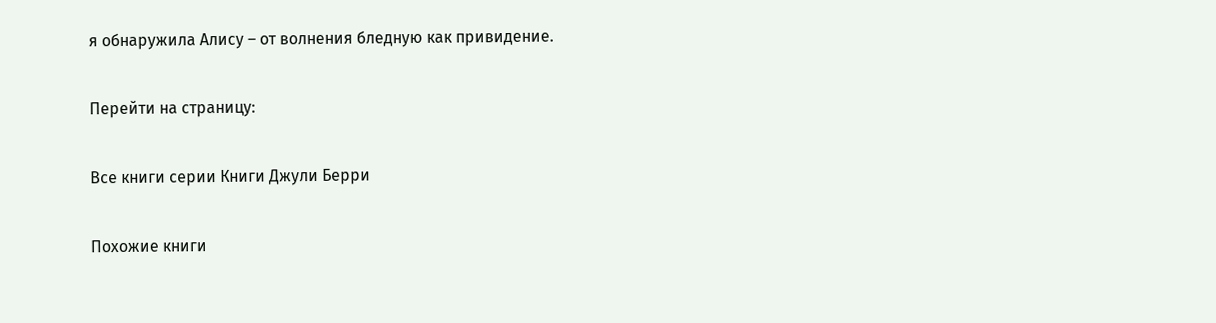я обнаружила Алису – от волнения бледную как привидение.

Перейти на страницу:

Все книги серии Книги Джули Берри

Похожие книги